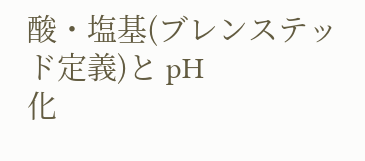酸・塩基(ブレンステッド定義)と pH
化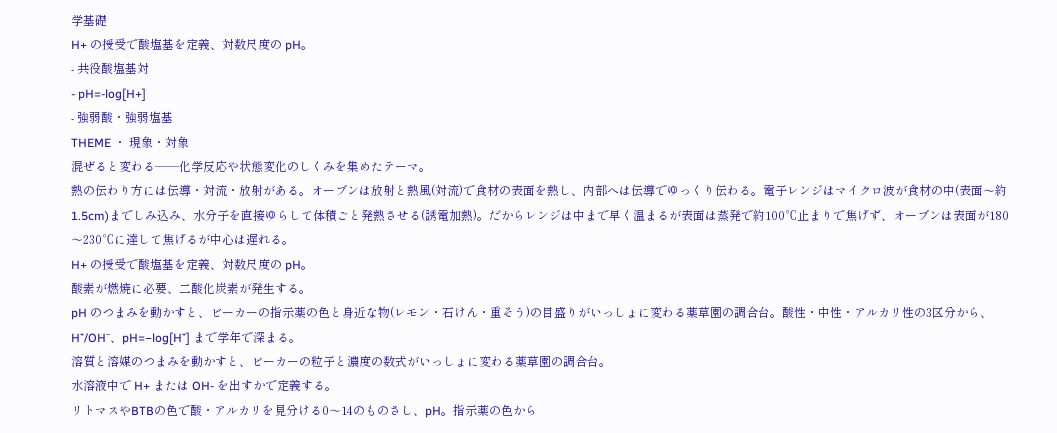学基礎
H+ の授受で酸塩基を定義、対数尺度の pH。
- 共役酸塩基対
- pH=-log[H+]
- 強弱酸・強弱塩基
THEME ・ 現象・対象
混ぜると変わる——化学反応や状態変化のしくみを集めたテーマ。
熱の伝わり方には伝導・対流・放射がある。オーブンは放射と熱風(対流)で食材の表面を熱し、内部へは伝導でゆっくり伝わる。電子レンジはマイクロ波が食材の中(表面〜約1.5cm)までしみ込み、水分子を直接ゆらして体積ごと発熱させる(誘電加熱)。だからレンジは中まで早く温まるが表面は蒸発で約100℃止まりで焦げず、オーブンは表面が180〜230℃に達して焦げるが中心は遅れる。
H+ の授受で酸塩基を定義、対数尺度の pH。
酸素が燃焼に必要、二酸化炭素が発生する。
pH のつまみを動かすと、ビーカーの指示薬の色と身近な物(レモン・石けん・重そう)の目盛りがいっしょに変わる薬草園の調合台。酸性・中性・アルカリ性の3区分から、H⁺/OH⁻、pH=−log[H⁺] まで学年で深まる。
溶質と溶媒のつまみを動かすと、ビーカーの粒子と濃度の数式がいっしょに変わる薬草園の調合台。
水溶液中で H+ または OH- を出すかで定義する。
リトマスやBTBの色で酸・アルカリを見分ける0〜14のものさし、pH。指示薬の色から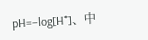pH=−log[H⁺]、中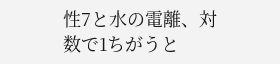性7と水の電離、対数で1ちがうと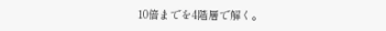10倍までを4階層で解く。